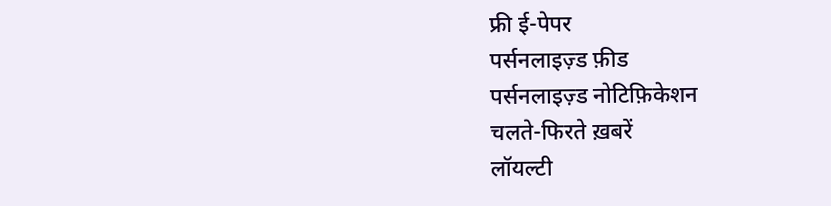फ्री ई-पेपर
पर्सनलाइज़्ड फ़ीड
पर्सनलाइज़्ड नोटिफ़िकेशन
चलते-फिरते ख़बरें
लॉयल्टी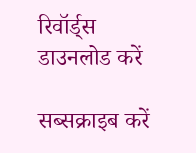रिवॉर्ड्स
डाउनलोड करें

सब्सक्राइब करें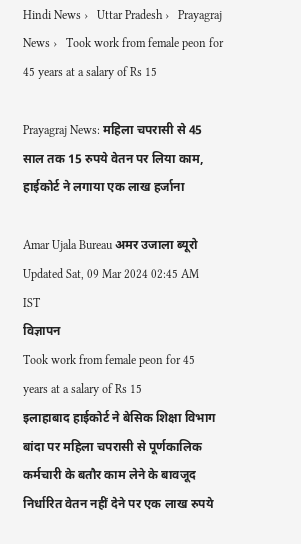Hindi News ›   Uttar Pradesh ›   Prayagraj News ›   Took work from female peon for 45 years at a salary of Rs 15

Prayagraj News: महिला चपरासी से 45 साल तक 15 रुपये वेतन पर लिया काम, हाईकोर्ट ने लगाया एक लाख हर्जाना

Amar Ujala Bureau अमर उजाला ब्यूरो
Updated Sat, 09 Mar 2024 02:45 AM IST
विज्ञापन
Took work from female peon for 45 years at a salary of Rs 15
इलाहाबाद हाईकोर्ट ने बेसिक शिक्षा विभाग बांदा पर महिला चपरासी से पूर्णकालिक कर्मचारी के बतौर काम लेने के बावजूद निर्धारित वेतन नहीं देने पर एक लाख रुपये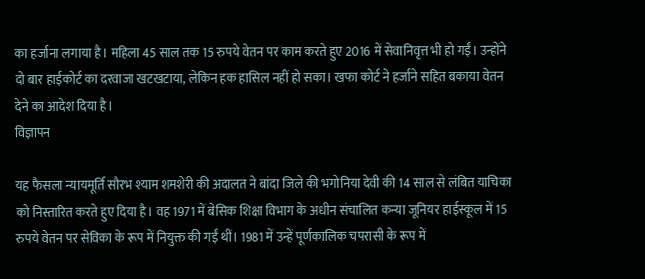का हर्जाना लगाया है। महिला 45 साल तक 15 रुपये वेतन पर काम करते हुए 2016 में सेवानिवृत्त भी हो गईं। उन्होंने दो बार हाईकोर्ट का दरवाजा खटखटाया, लेकिन हक हासिल नहीं हो सका। खफा कोर्ट ने हर्जाने सहित बकाया वेतन देने का आदेश दिया है।
विज्ञापन

यह फैसला न्यायमूर्ति सौरभ श्याम शमशेरी की अदालत ने बांदा जिले की भगोनिया देवी की 14 साल से लंबित याचिका को निस्तारित करते हुए दिया है। वह 1971 में बेसिक शिक्षा विभाग के अधीन संचालित कन्या जूनियर हाईस्कूल में 15 रुपये वेतन पर सेविका के रूप में नियुक्त की गईं थीं। 1981 में उन्हें पूर्णकालिक चपरासी के रूप में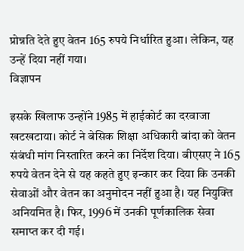प्रोन्नति देते हुए वेतन 165 रुपये निर्धारित हुआ। लेकिन, यह उन्हें दिया नहीं गया।
विज्ञापन

इसके खिलाफ उन्होंने 1985 में हाईकोर्ट का दरवाजा खटखटाया। कोर्ट ने बेसिक शिक्षा अधिकारी बांदा को वेतन संबंधी मांग निस्तारित करने का निर्देश दिया। बीएसए ने 165 रुपये वेतन देने से यह कहते हुए इन्कार कर दिया कि उनकी सेवाओं और वेतन का अनुमोदन नहीं हुआ है। यह नियुक्ति अनियमित है। फिर, 1996 में उनकी पूर्णकालिक सेवा समाप्त कर दी गई।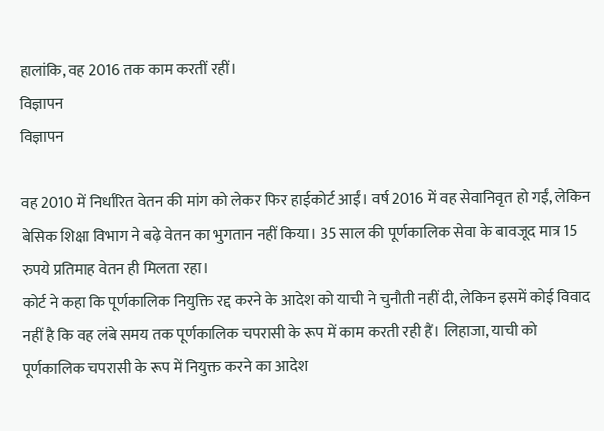हालांकि, वह 2016 तक काम करतीं रहीं।
विज्ञापन
विज्ञापन

वह 2010 में निर्धारित वेतन की मांग को लेकर फिर हाईकोर्ट आईं। वर्ष 2016 में वह सेवानिवृत हो गईं, लेकिन बेसिक शिक्षा विभाग ने बढ़े वेतन का भुगतान नहीं किया। 35 साल की पूर्णकालिक सेवा के बावजूद मात्र 15 रुपये प्रतिमाह वेतन ही मिलता रहा।
कोर्ट ने कहा कि पूर्णकालिक नियुक्ति रद्द करने के आदेश को याची ने चुनौती नहीं दी, लेकिन इसमें कोई विवाद नहीं है कि वह लंबे समय तक पूर्णकालिक चपरासी के रूप में काम करती रही हैं। लिहाजा, याची को पूर्णकालिक चपरासी के रूप में नियुक्त करने का आदेश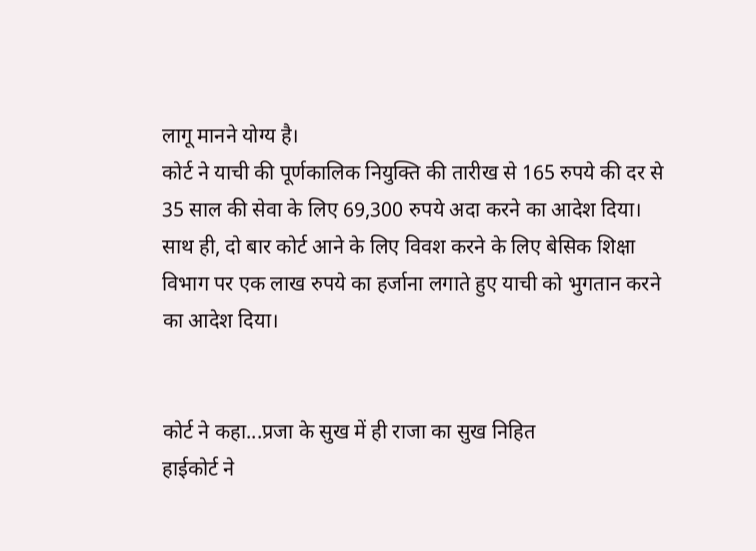लागू मानने योग्य है।
कोर्ट ने याची की पूर्णकालिक नियुक्ति की तारीख से 165 रुपये की दर से 35 साल की सेवा के लिए 69,300 रुपये अदा करने का आदेश दिया। साथ ही, दो बार कोर्ट आने के लिए विवश करने के लिए बेसिक शिक्षा विभाग पर एक लाख रुपये का हर्जाना लगाते हुए याची को भुगतान करने का आदेश दिया।


कोर्ट ने कहा...प्रजा के सुख में ही राजा का सुख निहित
हाईकोर्ट ने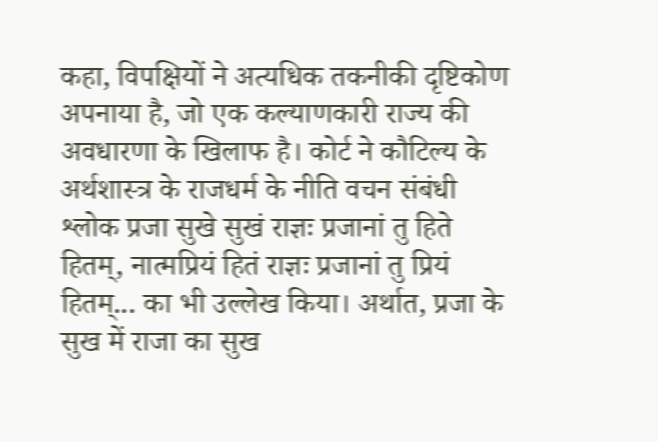कहा, विपक्षियों ने अत्यधिक तकनीकी दृष्टिकोण अपनाया है, जो एक कल्याणकारी राज्य की अवधारणा के खिलाफ है। कोर्ट ने कौटिल्य के अर्थशास्त्र के राजधर्म के नीति वचन संबंधी श्लोक प्रजा सुखे सुखं राज्ञः प्रजानां तु हिते हितम्, नात्मप्रियं हितं राज्ञः प्रजानां तु प्रियं हितम्... का भी उल्लेख किया। अर्थात, प्रजा के सुख में राजा का सुख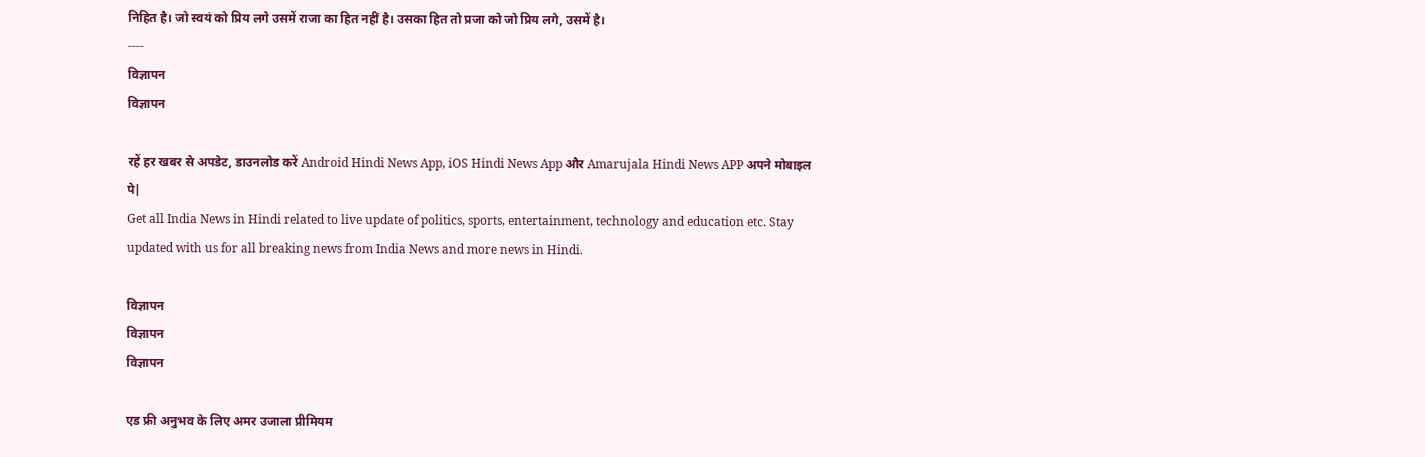निहित है। जो स्वयं को प्रिय लगे उसमें राजा का हित नहीं है। उसका हित तो प्रजा को जो प्रिय लगे, उसमें है।
----
विज्ञापन
विज्ञापन

रहें हर खबर से अपडेट, डाउनलोड करें Android Hindi News App, iOS Hindi News App और Amarujala Hindi News APP अपने मोबाइल पे|
Get all India News in Hindi related to live update of politics, sports, entertainment, technology and education etc. Stay updated with us for all breaking news from India News and more news in Hindi.

विज्ञापन
विज्ञापन
विज्ञापन

एड फ्री अनुभव के लिए अमर उजाला प्रीमियम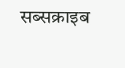सब्सक्राइब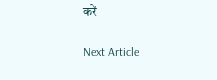करें

Next Article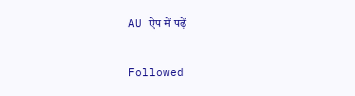AU ऐप में पढ़ें

Followed